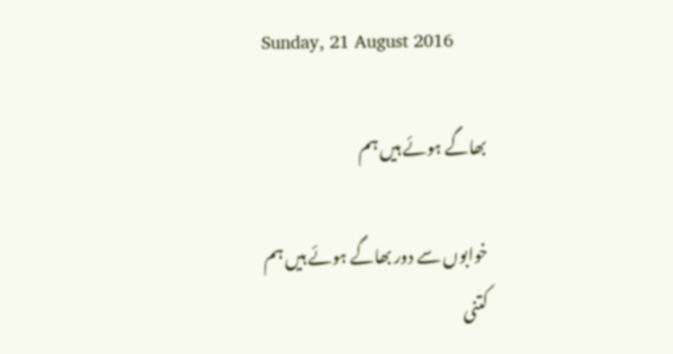Sunday, 21 August 2016

بھاگے ہوئے ہیں ہم

خوابوں سے دور بھاگے ہوئے ہیں ہم
کتنی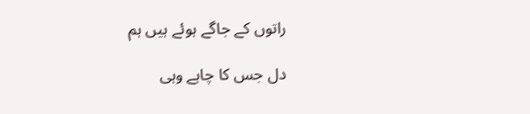راتوں کے جاگے ہوئے ہیں ہم

دل جس کا چاہے وہی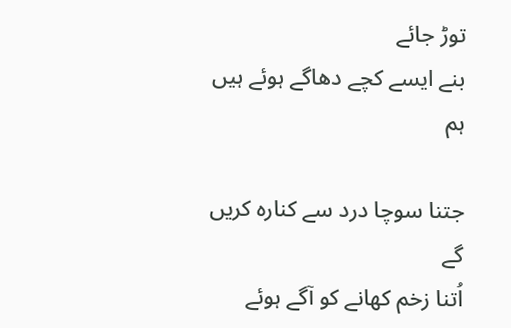توڑ جائے
بنے ایسے کچے دھاگے ہوئے ہیں ہم

جتنا سوچا درد سے کنارہ کریں گے
اُتنا زخم کھانے کو آگے ہوئے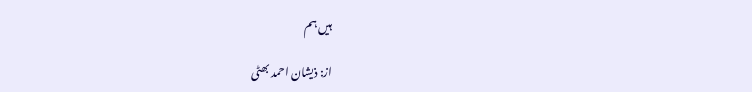ہیں ہم

از: ذیشان احمد بھٹی